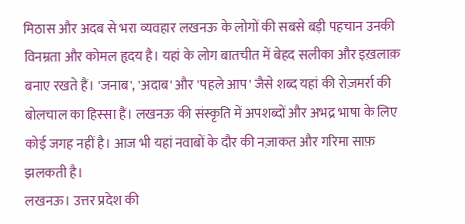मिठास और अदब से भरा व्यवहार लखनऊ के लोगों की सबसे बड़ी पहचान उनकी विनम्रता और कोमल हृदय है। यहां के लोग बातचीत में बेहद सलीका और इख़लाक़ बनाए रखते हैं। 'जनाब', 'अदाब' और 'पहले आप' जैसे शब्द यहां की रोज़मर्रा की बोलचाल का हिस्सा हैं। लखनऊ की संस्कृति में अपशब्दों और अभद्र भाषा के लिए कोई जगह नहीं है। आज भी यहां नवाबों के दौर की नज़ाकत और गरिमा साफ़ झलकती है।
लखनऊ। उत्तर प्रदेश की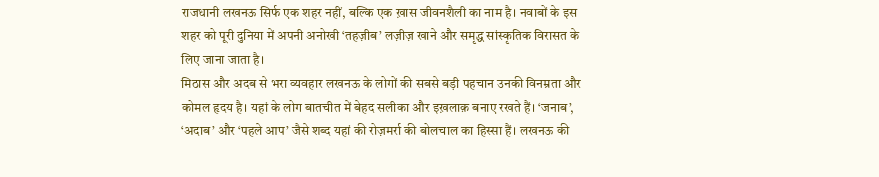राजधानी लखनऊ सिर्फ एक शहर नहीं, बल्कि एक ख़ास जीवनशैली का नाम है। नवाबों के इस शहर को पूरी दुनिया में अपनी अनोखी ‘तहज़ीब’ लज़ीज़ खाने और समृद्ध सांस्कृतिक विरासत के लिए जाना जाता है।
मिठास और अदब से भरा व्यवहार लखनऊ के लोगों की सबसे बड़ी पहचान उनकी विनम्रता और कोमल हृदय है। यहां के लोग बातचीत में बेहद सलीका और इख़लाक़ बनाए रखते हैं। ‘जनाब’, ‘अदाब’ और ‘पहले आप’ जैसे शब्द यहां की रोज़मर्रा की बोलचाल का हिस्सा हैं। लखनऊ की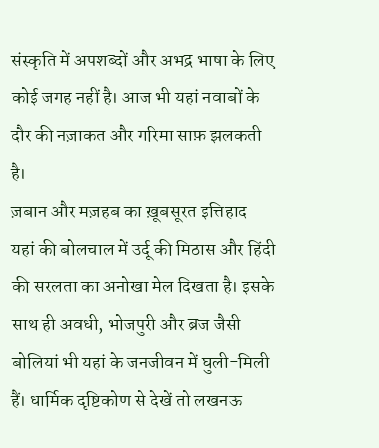संस्कृति में अपशब्दों और अभद्र भाषा के लिए कोई जगह नहीं है। आज भी यहां नवाबों के दौर की नज़ाकत और गरिमा साफ़ झलकती है।
ज़बान और मज़हब का ख़ूबसूरत इत्तिहाद
यहां की बोलचाल में उर्दू की मिठास और हिंदी की सरलता का अनोखा मेल दिखता है। इसके साथ ही अवधी, भोजपुरी और ब्रज जैसी बोलियां भी यहां के जनजीवन में घुली-मिली हैं। धार्मिक दृष्टिकोण से देखें तो लखनऊ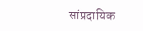सांप्रदायिक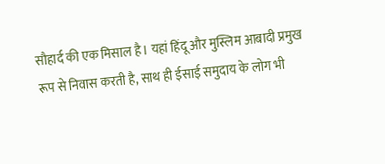सौहार्द की एक मिसाल है। यहां हिंदू और मुस्लिम आबादी प्रमुख रूप से निवास करती है, साथ ही ईसाई समुदाय के लोग भी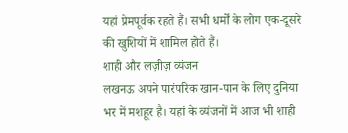यहां प्रेमपूर्वक रहते हैं। सभी धर्मों के लोग एक-दूसरे की खुशियों में शामिल होते हैं।
शाही और लज़ीज़ व्यंजन
लखनऊ अपने पारंपरिक खान-पान के लिए दुनिया भर में मशहूर है। यहां के व्यंजनों में आज भी शाही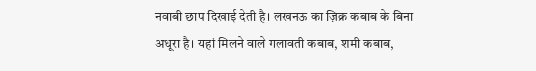नवाबी छाप दिखाई देती है। लखनऊ का ज़िक्र कबाब के बिना अधूरा है। यहां मिलने वाले गलावती कबाब, शमी कबाब,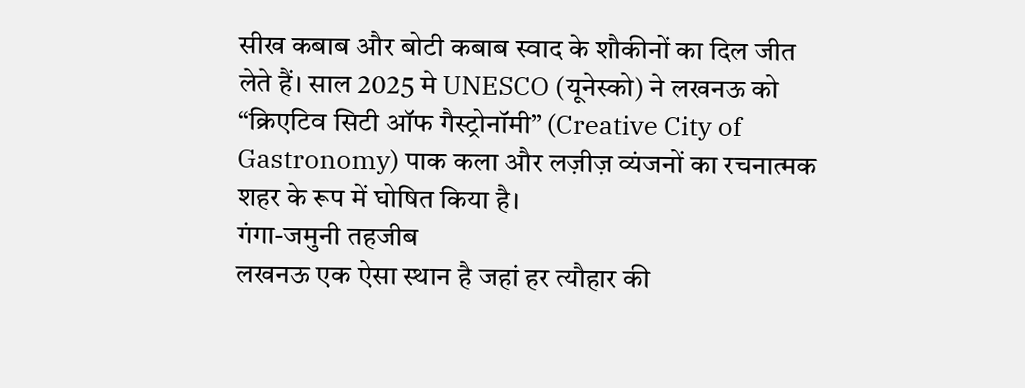सीख कबाब और बोटी कबाब स्वाद के शौकीनों का दिल जीत लेते हैं। साल 2025 मे UNESCO (यूनेस्को) ने लखनऊ को “क्रिएटिव सिटी ऑफ गैस्ट्रोनॉमी” (Creative City of Gastronomy) पाक कला और लज़ीज़ व्यंजनों का रचनात्मक शहर के रूप में घोषित किया है।
गंगा-जमुनी तहजीब
लखनऊ एक ऐसा स्थान है जहां हर त्यौहार की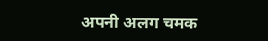अपनी अलग चमक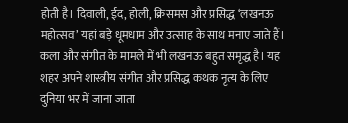होती है। दिवाली, ईद, होली, क्रिसमस और प्रसिद्ध ‘लखनऊ महोत्सव’ यहां बड़े धूमधाम और उत्साह के साथ मनाए जाते हैं। कला और संगीत के मामले में भी लखनऊ बहुत समृद्ध है। यह शहर अपने शास्त्रीय संगीत और प्रसिद्ध कथक नृत्य के लिए दुनिया भर में जाना जाता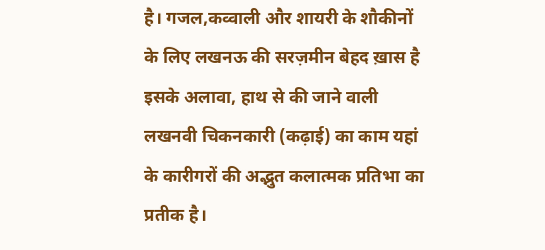है। गजल,कव्वाली और शायरी के शौकीनों के लिए लखनऊ की सरज़मीन बेहद ख़ास है इसके अलावा, हाथ से की जाने वाली लखनवी चिकनकारी (कढ़ाई) का काम यहां के कारीगरों की अद्भुत कलात्मक प्रतिभा का प्रतीक है।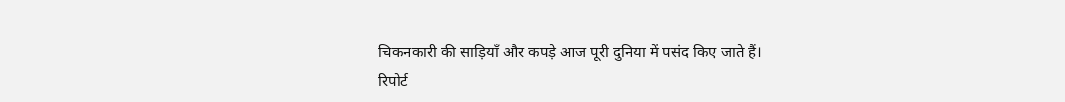चिकनकारी की साड़ियाँ और कपड़े आज पूरी दुनिया में पसंद किए जाते हैं।
रिपोर्ट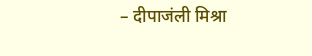– दीपाजंली मिश्रा